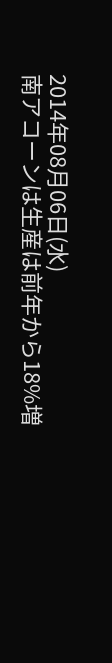2014年08月06日(水)
南アコーンは生産は前年から18%増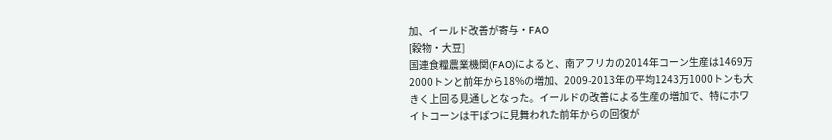加、イールド改善が寄与・FAO
[穀物・大豆]
国連食糧農業機関(FAO)によると、南アフリカの2014年コーン生産は1469万2000トンと前年から18%の増加、2009-2013年の平均1243万1000トンも大きく上回る見通しとなった。イールドの改善による生産の増加で、特にホワイトコーンは干ばつに見舞われた前年からの回復が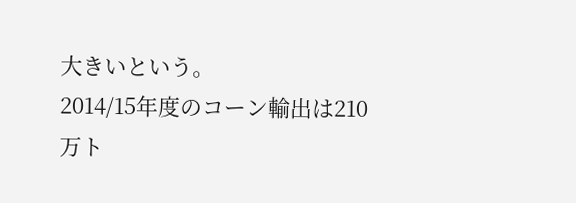大きいという。
2014/15年度のコーン輸出は210万ト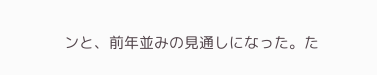ンと、前年並みの見通しになった。た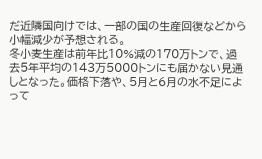だ近隣国向けでは、一部の国の生産回復などから小幅減少が予想される。
冬小麦生産は前年比10%減の170万トンで、過去5年平均の143万5000トンにも届かない見通しとなった。価格下落や、5月と6月の水不足によって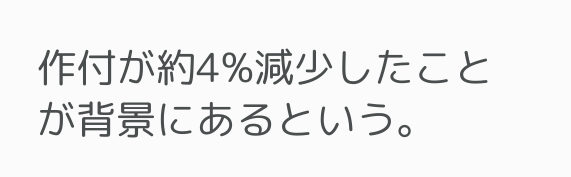作付が約4%減少したことが背景にあるという。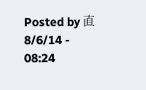Posted by 直 8/6/14 - 08:24